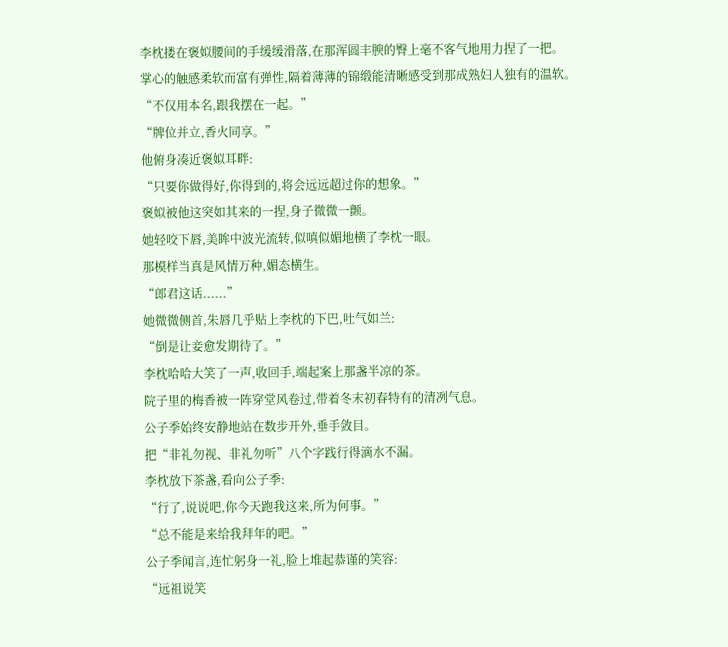李枕搂在褒姒腰间的手缓缓滑落,在那浑圆丰腴的臀上毫不客气地用力捏了一把。
掌心的触感柔软而富有弹性,隔着薄薄的锦缎能清晰感受到那成熟妇人独有的温软。
“不仅用本名,跟我摆在一起。”
“牌位并立,香火同享。”
他俯身凑近褒姒耳畔:
“只要你做得好,你得到的,将会远远超过你的想象。”
褒姒被他这突如其来的一捏,身子微微一颤。
她轻咬下唇,美眸中波光流转,似嗔似媚地横了李枕一眼。
那模样当真是风情万种,媚态横生。
“郎君这话......”
她微微侧首,朱唇几乎贴上李枕的下巴,吐气如兰:
“倒是让妾愈发期待了。”
李枕哈哈大笑了一声,收回手,端起案上那盏半凉的茶。
院子里的梅香被一阵穿堂风卷过,带着冬末初春特有的清冽气息。
公子季始终安静地站在数步开外,垂手敛目。
把“非礼勿视、非礼勿听”八个字践行得滴水不漏。
李枕放下茶盏,看向公子季:
“行了,说说吧,你今天跑我这来,所为何事。”
“总不能是来给我拜年的吧。”
公子季闻言,连忙躬身一礼,脸上堆起恭谨的笑容:
“远祖说笑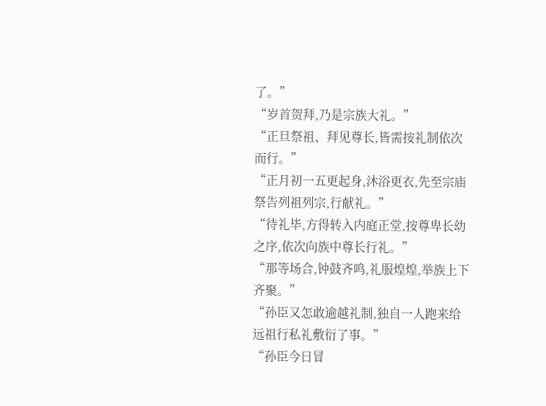了。”
“岁首贺拜,乃是宗族大礼。”
“正旦祭祖、拜见尊长,皆需按礼制依次而行。”
“正月初一五更起身,沐浴更衣,先至宗庙祭告列祖列宗,行献礼。”
“待礼毕,方得转入内庭正堂,按尊卑长幼之序,依次向族中尊长行礼。”
“那等场合,钟鼓齐鸣,礼服煌煌,举族上下齐聚。”
“孙臣又怎敢逾越礼制,独自一人跑来给远祖行私礼敷衍了事。”
“孙臣今日冒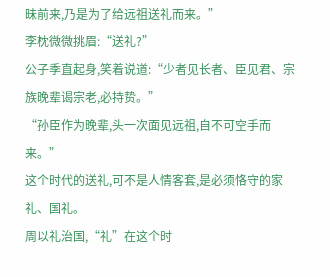昧前来,乃是为了给远祖送礼而来。”
李枕微微挑眉:“送礼?”
公子季直起身,笑着说道:“少者见长者、臣见君、宗族晚辈谒宗老,必持贽。”
“孙臣作为晚辈,头一次面见远祖,自不可空手而来。”
这个时代的送礼,可不是人情客套,是必须恪守的家礼、国礼。
周以礼治国,“礼”在这个时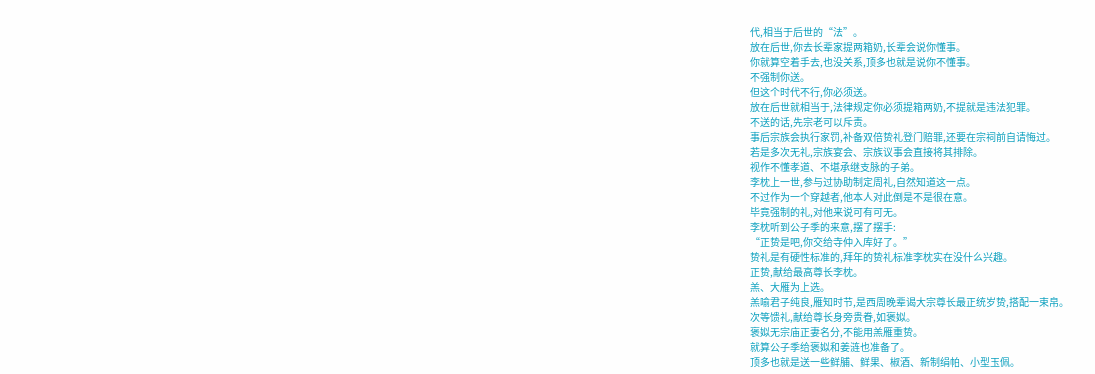代,相当于后世的“法”。
放在后世,你去长辈家提两箱奶,长辈会说你懂事。
你就算空着手去,也没关系,顶多也就是说你不懂事。
不强制你送。
但这个时代不行,你必须送。
放在后世就相当于,法律规定你必须提箱两奶,不提就是违法犯罪。
不送的话,先宗老可以斥责。
事后宗族会执行家罚,补备双倍贽礼登门赔罪,还要在宗祠前自请悔过。
若是多次无礼,宗族宴会、宗族议事会直接将其排除。
视作不懂孝道、不堪承继支脉的子弟。
李枕上一世,参与过协助制定周礼,自然知道这一点。
不过作为一个穿越者,他本人对此倒是不是很在意。
毕竟强制的礼,对他来说可有可无。
李枕听到公子季的来意,摆了摆手:
“正贽是吧,你交给寺仲入库好了。”
贽礼是有硬性标准的,拜年的贽礼标准李枕实在没什么兴趣。
正贽,献给最高尊长李枕。
羔、大雁为上选。
羔喻君子纯良,雁知时节,是西周晚辈谒大宗尊长最正统岁贽,搭配一束帛。
次等馈礼,献给尊长身旁贵眷,如褒姒。
褒姒无宗庙正妻名分,不能用羔雁重贽。
就算公子季给褒姒和姜涟也准备了。
顶多也就是送一些鲜脯、鲜果、椒酒、新制绢帕、小型玉佩。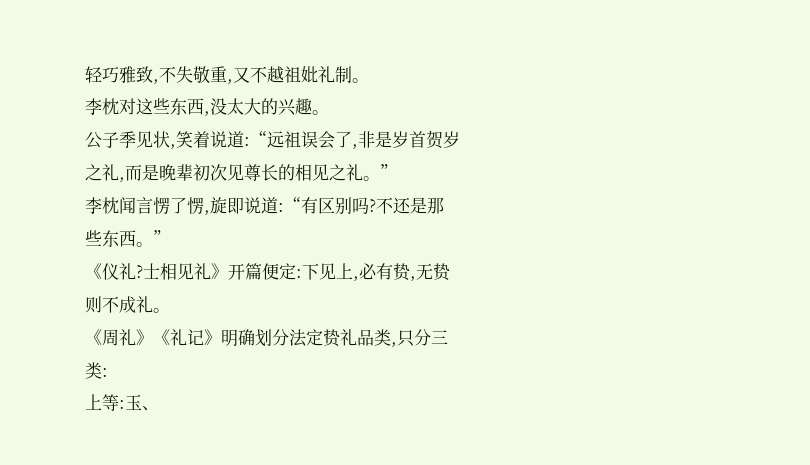轻巧雅致,不失敬重,又不越祖妣礼制。
李枕对这些东西,没太大的兴趣。
公子季见状,笑着说道:“远祖误会了,非是岁首贺岁之礼,而是晚辈初次见尊长的相见之礼。”
李枕闻言愣了愣,旋即说道:“有区别吗?不还是那些东西。”
《仪礼?士相见礼》开篇便定:下见上,必有贽,无贽则不成礼。
《周礼》《礼记》明确划分法定贽礼品类,只分三类:
上等:玉、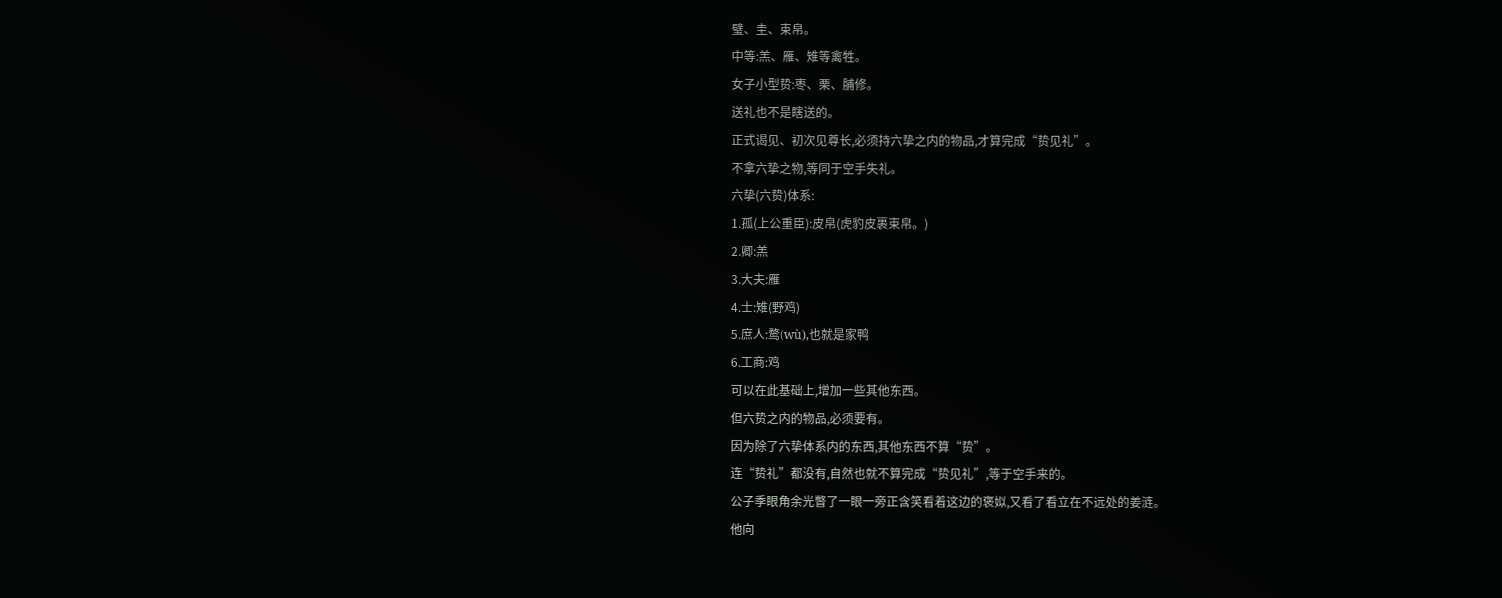璧、圭、束帛。
中等:羔、雁、雉等禽牲。
女子小型贽:枣、栗、脯修。
送礼也不是瞎送的。
正式谒见、初次见尊长,必须持六挚之内的物品,才算完成“贽见礼”。
不拿六挚之物,等同于空手失礼。
六挚(六贽)体系:
1.孤(上公重臣):皮帛(虎豹皮裹束帛。)
2.卿:羔
3.大夫:雁
4.士:雉(野鸡)
5.庶人:鹜(wù),也就是家鸭
6.工商:鸡
可以在此基础上,增加一些其他东西。
但六贽之内的物品,必须要有。
因为除了六挚体系内的东西,其他东西不算“贽”。
连“贽礼”都没有,自然也就不算完成“贽见礼”,等于空手来的。
公子季眼角余光瞥了一眼一旁正含笑看着这边的褒姒,又看了看立在不远处的姜涟。
他向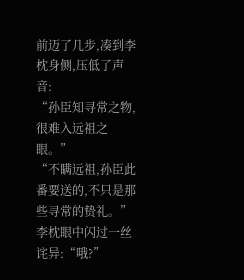前迈了几步,凑到李枕身侧,压低了声音:
“孙臣知寻常之物,很难入远祖之眼。”
“不瞒远祖,孙臣此番要送的,不只是那些寻常的贽礼。”
李枕眼中闪过一丝诧异:“哦?”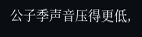公子季声音压得更低,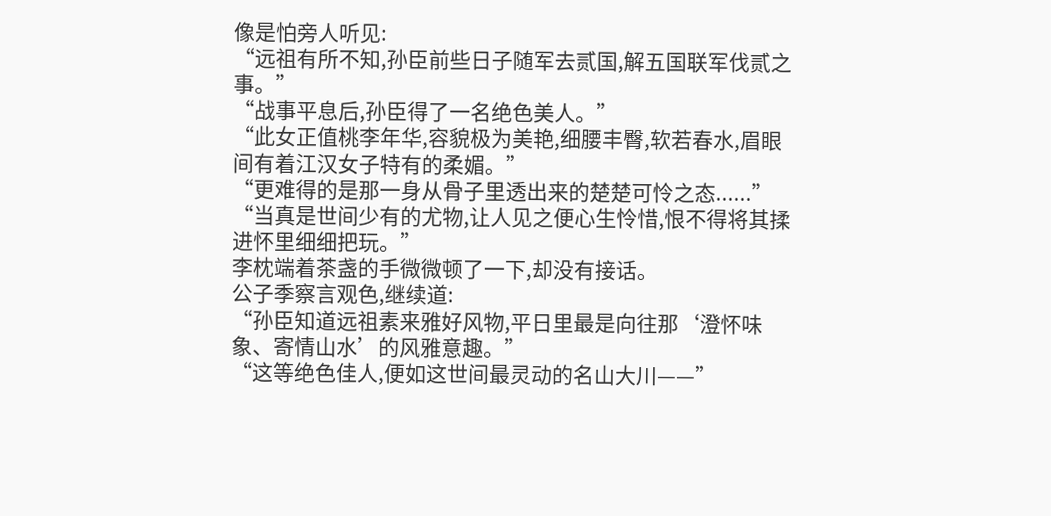像是怕旁人听见:
“远祖有所不知,孙臣前些日子随军去贰国,解五国联军伐贰之事。”
“战事平息后,孙臣得了一名绝色美人。”
“此女正值桃李年华,容貌极为美艳,细腰丰臀,软若春水,眉眼间有着江汉女子特有的柔媚。”
“更难得的是那一身从骨子里透出来的楚楚可怜之态......”
“当真是世间少有的尤物,让人见之便心生怜惜,恨不得将其揉进怀里细细把玩。”
李枕端着茶盏的手微微顿了一下,却没有接话。
公子季察言观色,继续道:
“孙臣知道远祖素来雅好风物,平日里最是向往那‘澄怀味象、寄情山水’的风雅意趣。”
“这等绝色佳人,便如这世间最灵动的名山大川——”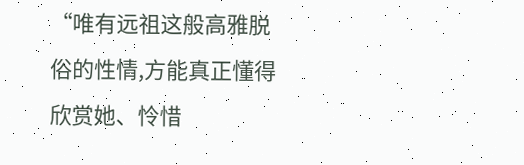“唯有远祖这般高雅脱俗的性情,方能真正懂得欣赏她、怜惜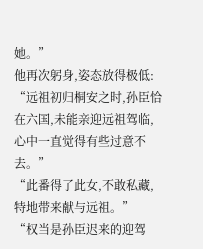她。”
他再次躬身,姿态放得极低:
“远祖初归桐安之时,孙臣恰在六国,未能亲迎远祖驾临,心中一直觉得有些过意不去。”
“此番得了此女,不敢私藏,特地带来献与远祖。”
“权当是孙臣迟来的迎驾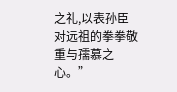之礼,以表孙臣对远祖的拳拳敬重与孺慕之心。”